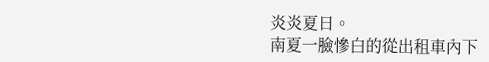炎炎夏日。
南夏一臉慘白的從出租車內下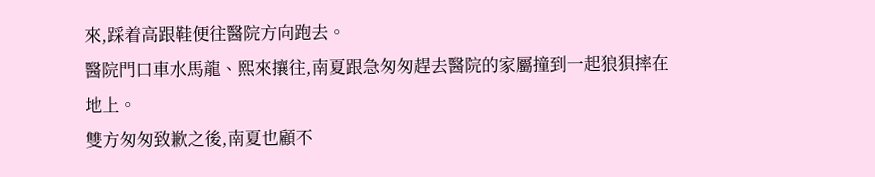來,踩着高跟鞋便往醫院方向跑去。
醫院門口車水馬龍、熙來攘往,南夏跟急匆匆趕去醫院的家屬撞到一起狼狽摔在地上。
雙方匆匆致歉之後,南夏也顧不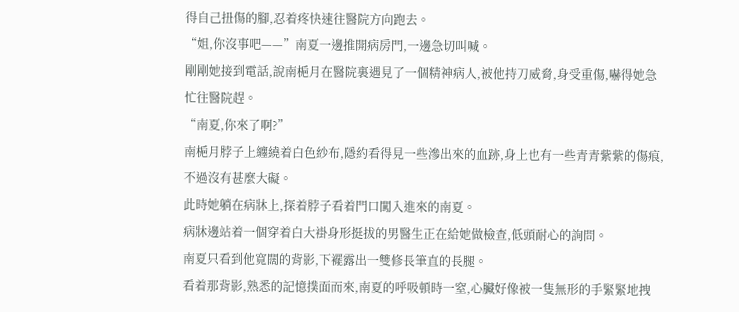得自己扭傷的腳,忍着疼快速往醫院方向跑去。
“姐,你沒事吧——”南夏一邊推開病房門,一邊急切叫喊。
剛剛她接到電話,說南梔月在醫院裏遇見了一個精神病人,被他持刀威脅,身受重傷,嚇得她急忙往醫院趕。
“南夏,你來了啊?”
南梔月脖子上纏繞着白色紗布,隱約看得見一些滲出來的血跡,身上也有一些青青紫紫的傷痕,不過沒有甚麼大礙。
此時她躺在病牀上,探着脖子看着門口闖入進來的南夏。
病牀邊站着一個穿着白大褂身形挺拔的男醫生正在給她做檢查,低頭耐心的詢問。
南夏只看到他寬闊的背影,下襬露出一雙修長筆直的長腿。
看着那背影,熟悉的記憶撲面而來,南夏的呼吸頓時一窒,心臟好像被一隻無形的手緊緊地拽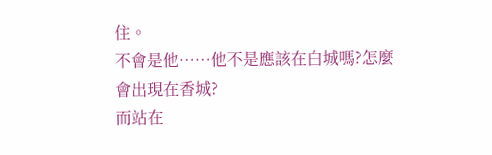住。
不會是他……他不是應該在白城嗎?怎麼會出現在香城?
而站在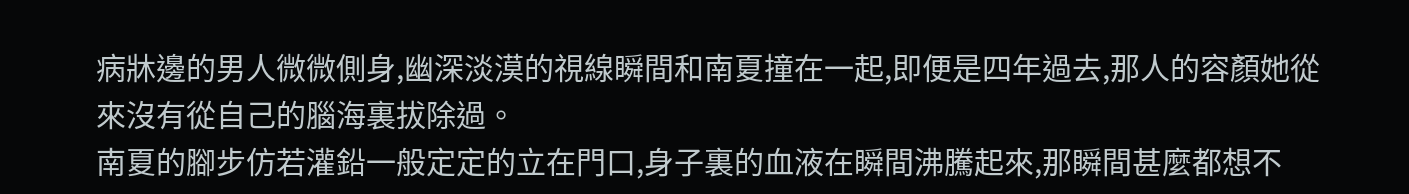病牀邊的男人微微側身,幽深淡漠的視線瞬間和南夏撞在一起,即便是四年過去,那人的容顏她從來沒有從自己的腦海裏拔除過。
南夏的腳步仿若灌鉛一般定定的立在門口,身子裏的血液在瞬間沸騰起來,那瞬間甚麼都想不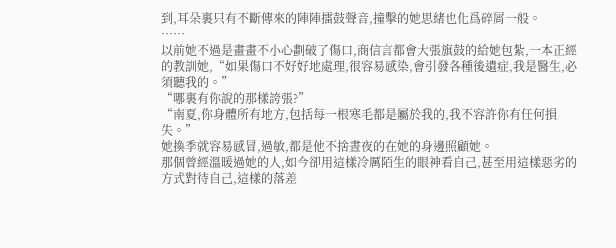到,耳朵裏只有不斷傳來的陣陣擂鼓聲音,撞擊的她思緒也化爲碎屑一般。
……
以前她不過是畫畫不小心劃破了傷口,商信言都會大張旗鼓的給她包紮,一本正經的教訓她,“如果傷口不好好地處理,很容易感染,會引發各種後遺症,我是醫生,必須聽我的。”
“哪裏有你說的那樣誇張?”
“南夏,你身體所有地方,包括每一根寒毛都是屬於我的,我不容許你有任何損失。”
她換季就容易感冒,過敏,都是他不捨晝夜的在她的身邊照顧她。
那個曾經溫暖過她的人,如今卻用這樣冷厲陌生的眼神看自己,甚至用這樣惡劣的方式對待自己,這樣的落差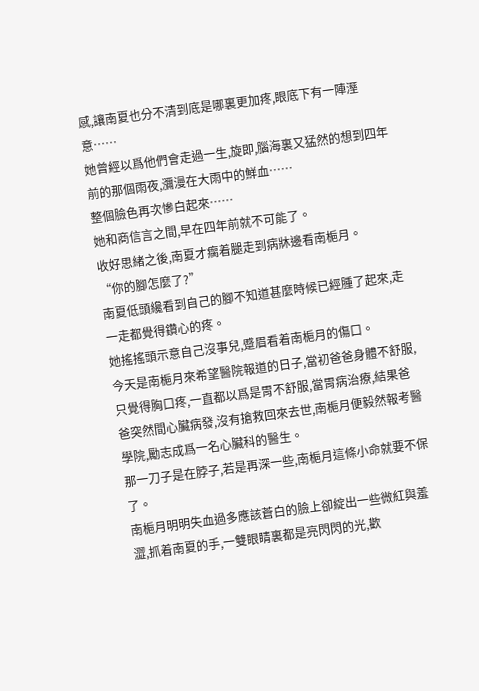感,讓南夏也分不清到底是哪裏更加疼,眼底下有一陣溼意……
她曾經以爲他們會走過一生,旋即,腦海裏又猛然的想到四年前的那個雨夜,瀰漫在大雨中的鮮血……
整個臉色再次慘白起來……
她和商信言之間,早在四年前就不可能了。
收好思緒之後,南夏才瘸着腿走到病牀邊看南梔月。
“你的腳怎麼了?”
南夏低頭纔看到自己的腳不知道甚麼時候已經腫了起來,走一走都覺得鑽心的疼。
她搖搖頭示意自己沒事兒,蹙眉看着南梔月的傷口。
今天是南梔月來希望醫院報道的日子,當初爸爸身體不舒服,只覺得胸口疼,一直都以爲是胃不舒服,當胃病治療,結果爸爸突然間心臟病發,沒有搶救回來去世,南梔月便毅然報考醫學院,勵志成爲一名心臟科的醫生。
那一刀子是在脖子,若是再深一些,南梔月這條小命就要不保了。
南梔月明明失血過多應該蒼白的臉上卻綻出一些微紅與羞澀,抓着南夏的手,一雙眼睛裏都是亮閃閃的光,歡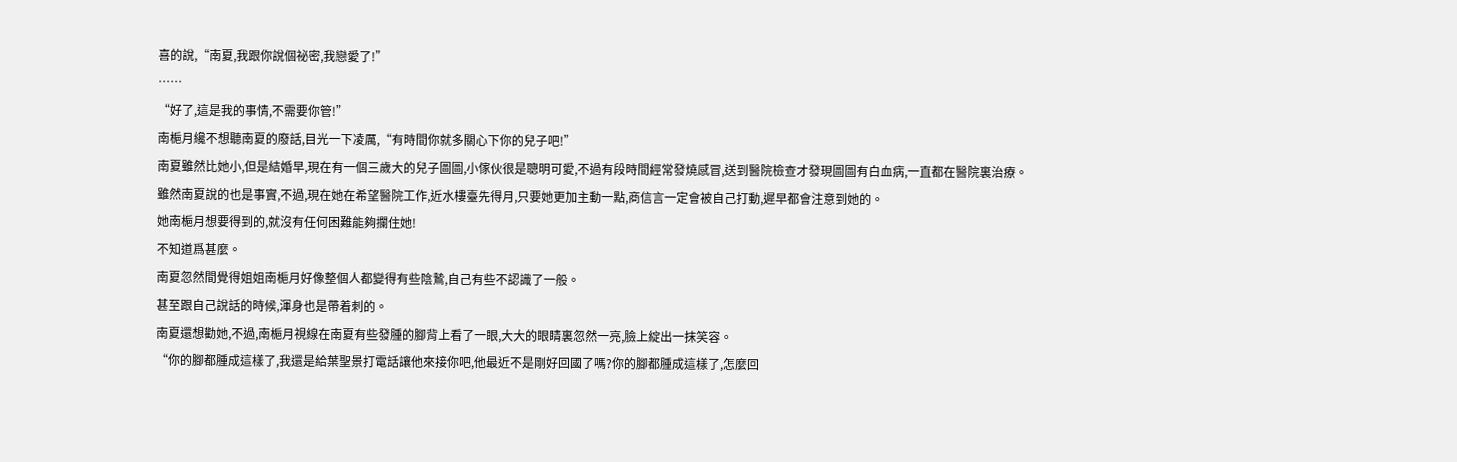喜的說,“南夏,我跟你說個祕密,我戀愛了!”
……
“好了,這是我的事情,不需要你管!”
南梔月纔不想聽南夏的廢話,目光一下凌厲,“有時間你就多關心下你的兒子吧!”
南夏雖然比她小,但是結婚早,現在有一個三歲大的兒子圖圖,小傢伙很是聰明可愛,不過有段時間經常發燒感冒,送到醫院檢查才發現圖圖有白血病,一直都在醫院裏治療。
雖然南夏說的也是事實,不過,現在她在希望醫院工作,近水樓臺先得月,只要她更加主動一點,商信言一定會被自己打動,遲早都會注意到她的。
她南梔月想要得到的,就沒有任何困難能夠攔住她!
不知道爲甚麼。
南夏忽然間覺得姐姐南梔月好像整個人都變得有些陰鷙,自己有些不認識了一般。
甚至跟自己說話的時候,渾身也是帶着刺的。
南夏還想勸她,不過,南梔月視線在南夏有些發腫的腳背上看了一眼,大大的眼睛裏忽然一亮,臉上綻出一抹笑容。
“你的腳都腫成這樣了,我還是給葉聖景打電話讓他來接你吧,他最近不是剛好回國了嗎?你的腳都腫成這樣了,怎麼回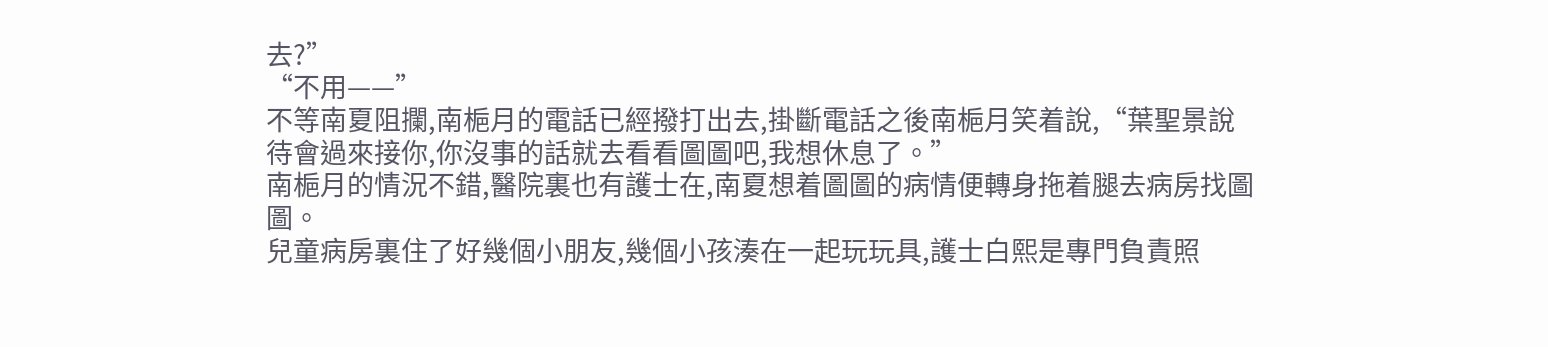去?”
“不用——”
不等南夏阻攔,南梔月的電話已經撥打出去,掛斷電話之後南梔月笑着說,“葉聖景說待會過來接你,你沒事的話就去看看圖圖吧,我想休息了。”
南梔月的情況不錯,醫院裏也有護士在,南夏想着圖圖的病情便轉身拖着腿去病房找圖圖。
兒童病房裏住了好幾個小朋友,幾個小孩湊在一起玩玩具,護士白熙是專門負責照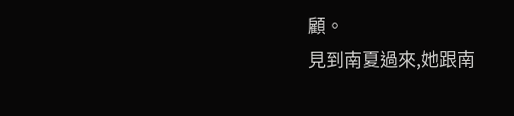顧。
見到南夏過來,她跟南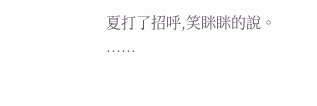夏打了招呼,笑眯眯的說。
……